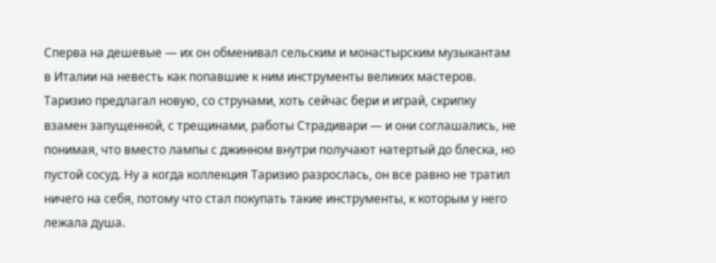Сперва на дешевые — их он обменивал сельским и монастырским музыкантам в Италии на невесть как попавшие к ним инструменты великих мастеров. Таризио предлагал новую, со струнами, хоть сейчас бери и играй, скрипку взамен запущенной, с трещинами, работы Страдивари — и они соглашались, не понимая, что вместо лампы с джинном внутри получают натертый до блеска, но пустой сосуд. Ну а когда коллекция Таризио разрослась, он все равно не тратил ничего на себя, потому что стал покупать такие инструменты, к которым у него лежала душа.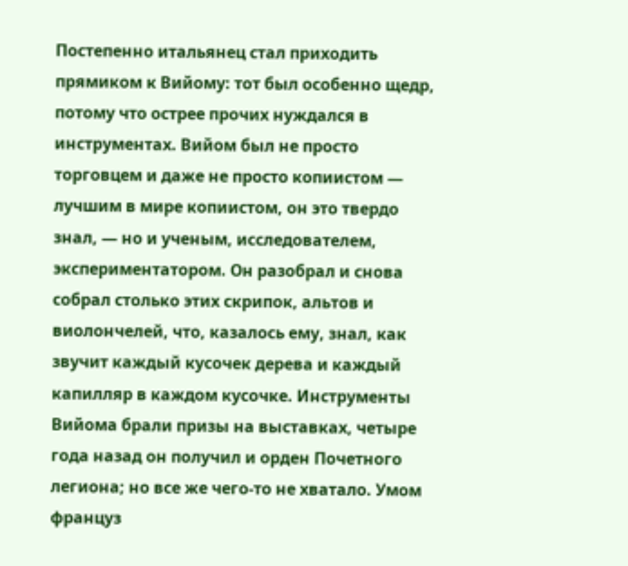Постепенно итальянец стал приходить прямиком к Вийому: тот был особенно щедр, потому что острее прочих нуждался в инструментах. Вийом был не просто торговцем и даже не просто копиистом — лучшим в мире копиистом, он это твердо знал, — но и ученым, исследователем, экспериментатором. Он разобрал и снова собрал столько этих скрипок, альтов и виолончелей, что, казалось ему, знал, как звучит каждый кусочек дерева и каждый капилляр в каждом кусочке. Инструменты Вийома брали призы на выставках, четыре года назад он получил и орден Почетного легиона; но все же чего-то не хватало. Умом француз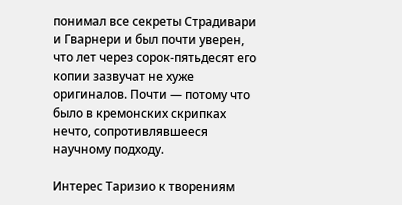понимал все секреты Страдивари и Гварнери и был почти уверен, что лет через сорок-пятьдесят его копии зазвучат не хуже оригиналов. Почти — потому что было в кремонских скрипках нечто, сопротивлявшееся научному подходу.

Интерес Таризио к творениям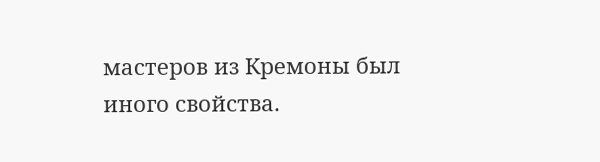мастеров из Кремоны был иного свойства.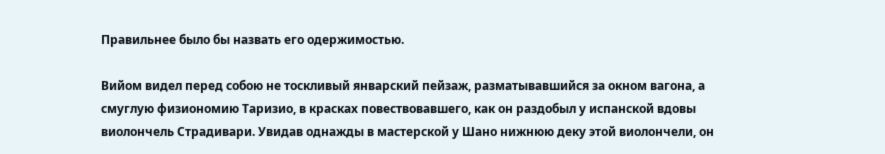Правильнее было бы назвать его одержимостью.

Вийом видел перед собою не тоскливый январский пейзаж, разматывавшийся за окном вагона, а смуглую физиономию Таризио, в красках повествовавшего, как он раздобыл у испанской вдовы виолончель Страдивари. Увидав однажды в мастерской у Шано нижнюю деку этой виолончели, он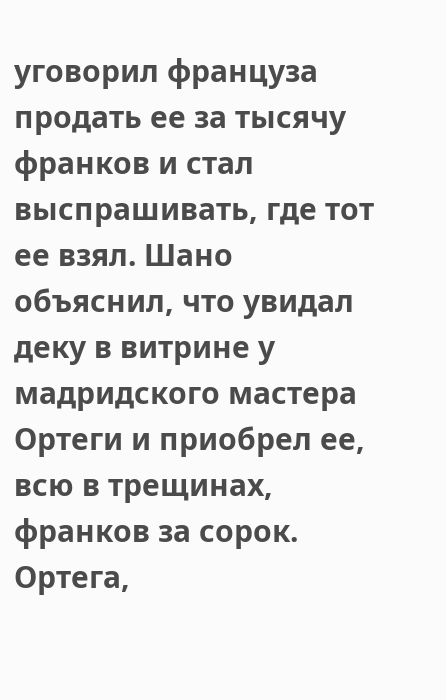уговорил француза продать ее за тысячу франков и стал выспрашивать, где тот ее взял. Шано объяснил, что увидал деку в витрине у мадридского мастера Ортеги и приобрел ее, всю в трещинах, франков за сорок. Ортега,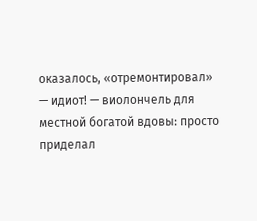оказалось, «отремонтировал» — идиот! — виолончель для местной богатой вдовы: просто приделал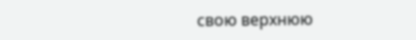свою верхнюю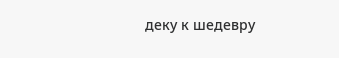деку к шедевру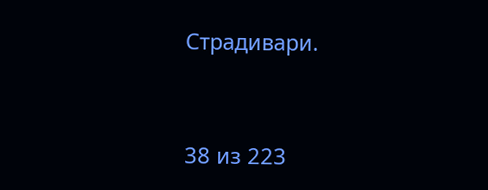Страдивари.



38 из 223